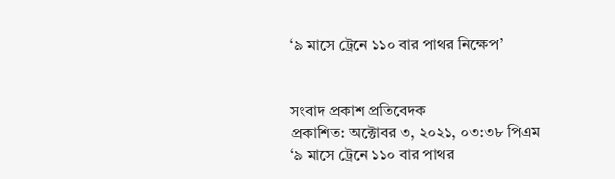‘৯ মাসে ট্রেনে ১১০ বার পাথর নিক্ষেপ’


সংবাদ প্রকাশ প্রতিবেদক
প্রকাশিত: অক্টোবর ৩, ২০২১, ০৩:৩৮ পিএম
‘৯ মাসে ট্রেনে ১১০ বার পাথর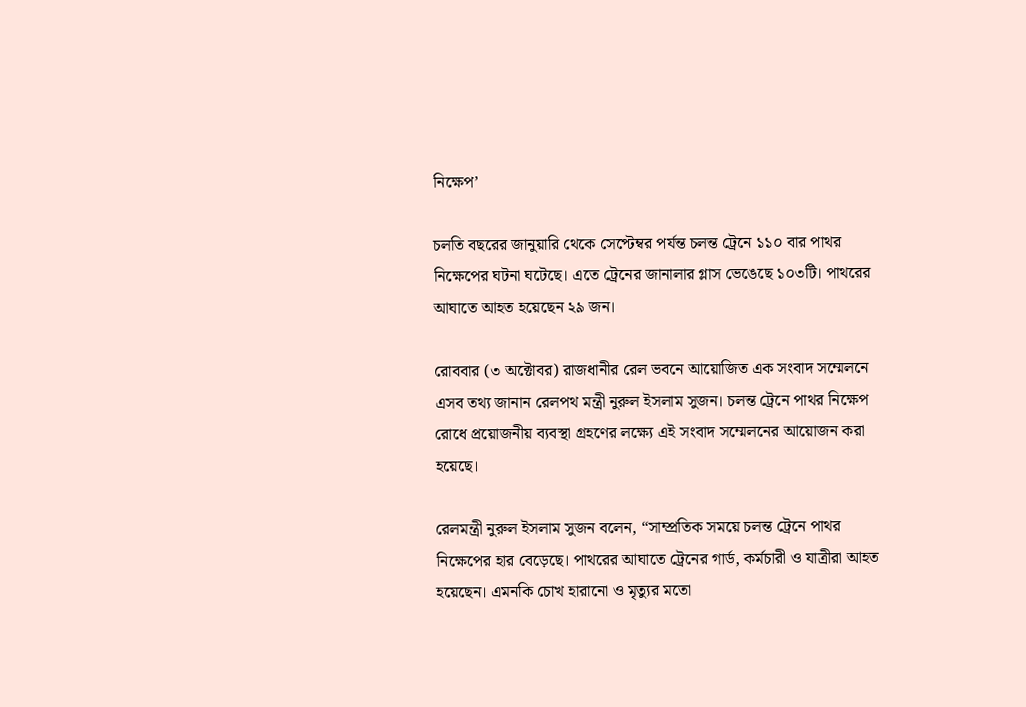নিক্ষেপ’

চলতি বছরের জানুয়ারি থেকে সেপ্টেম্বর পর্যন্ত চলন্ত ট্রেনে ১১০ বার পাথর নিক্ষেপের ঘটনা ঘটেছে। এতে ট্রেনের জানালার গ্লাস ভেঙেছে ১০৩টি। পাথরের আঘাতে আহত হয়েছেন ২৯ জন।

রোববার (৩ অক্টোবর) রাজধানীর রেল ভবনে আয়োজিত এক সংবাদ সম্মেলনে এসব তথ্য জানান রেলপথ মন্ত্রী নুরুল ইসলাম সুজন। চলন্ত ট্রেনে পাথর নিক্ষেপ রোধে প্রয়োজনীয় ব্যবস্থা গ্রহণের লক্ষ্যে এই সংবাদ সম্মেলনের আয়োজন করা হয়েছে।

রেলমন্ত্রী নুরুল ইসলাম সুজন বলেন, “সাম্প্রতিক সময়ে চলন্ত ট্রেনে পাথর নিক্ষেপের হার বেড়েছে। পাথরের আঘাতে ট্রেনের গার্ড, কর্মচারী ও যাত্রীরা আহত হয়েছেন। এমনকি চোখ হারানো ও মৃত্যুর মতো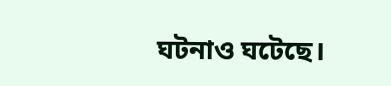ঘটনাও ঘটেছে।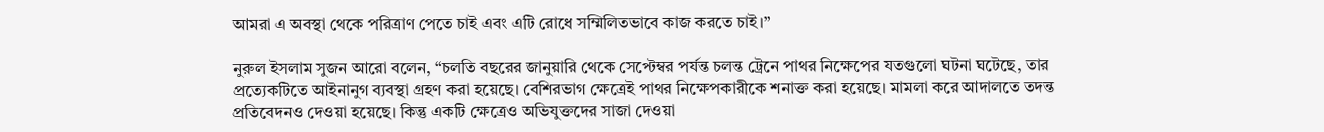আমরা এ অবস্থা থেকে পরিত্রাণ পেতে চাই এবং এটি রোধে সম্মিলিতভাবে কাজ করতে চাই।”

নুরুল ইসলাম সুজন আরো বলেন, “চলতি বছরের জানুয়ারি থেকে সেপ্টেম্বর পর্যন্ত চলন্ত ট্রেনে পাথর নিক্ষেপের যতগুলো ঘটনা ঘটেছে, তার প্রত্যেকটিতে আইনানুগ ব্যবস্থা গ্রহণ করা হয়েছে। বেশিরভাগ ক্ষেত্রেই পাথর নিক্ষেপকারীকে শনাক্ত করা হয়েছে। মামলা করে আদালতে তদন্ত প্রতিবেদনও দেওয়া হয়েছে। কিন্তু একটি ক্ষেত্রেও অভিযুক্তদের সাজা দেওয়া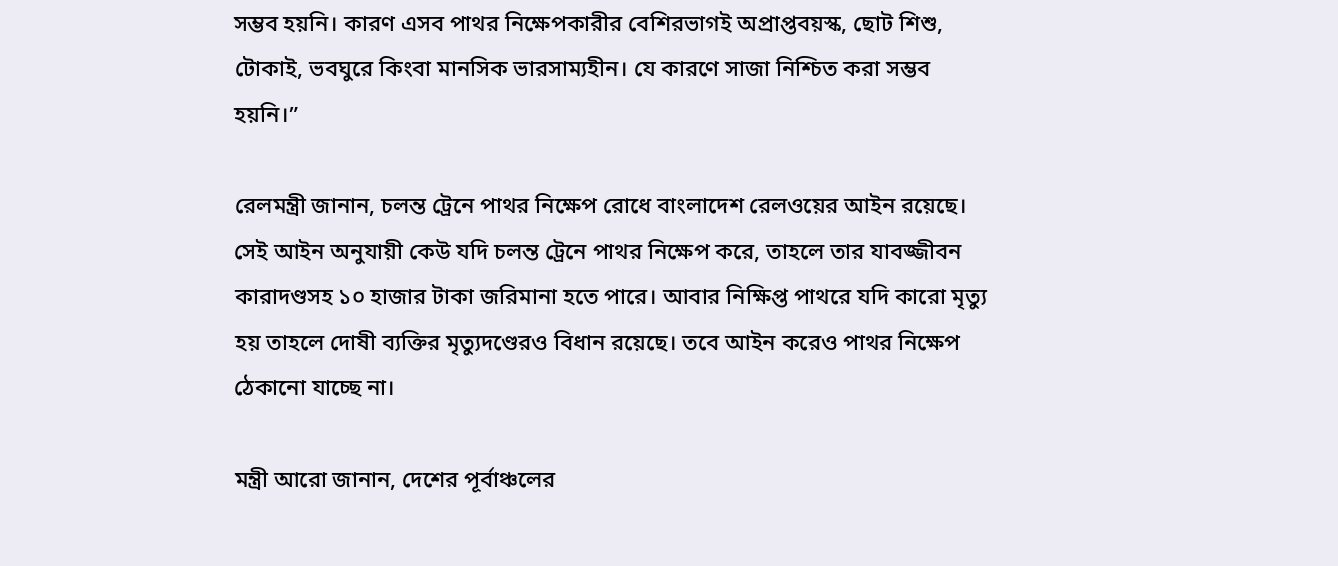সম্ভব হয়নি। কারণ এসব পাথর নিক্ষেপকারীর বেশিরভাগই অপ্রাপ্তবয়স্ক, ছোট শিশু, টোকাই, ভবঘুরে কিংবা মানসিক ভারসাম্যহীন। যে কারণে সাজা নিশ্চিত করা সম্ভব হয়নি।”

রেলমন্ত্রী জানান, চলন্ত ট্রেনে পাথর নিক্ষেপ রোধে বাংলাদেশ রেলওয়ের আইন রয়েছে। সেই আইন অনুযায়ী কেউ যদি চলন্ত ট্রেনে পাথর নিক্ষেপ করে, তাহলে তার যাবজ্জীবন কারাদণ্ডসহ ১০ হাজার টাকা জরিমানা হতে পারে। আবার নিক্ষিপ্ত পাথরে যদি কারো মৃত্যু হয় তাহলে দোষী ব্যক্তির মৃত্যুদণ্ডেরও বিধান রয়েছে। তবে আইন করেও পাথর নিক্ষেপ ঠেকানো যাচ্ছে না।

মন্ত্রী আরো জানান, দেশের পূর্বাঞ্চলের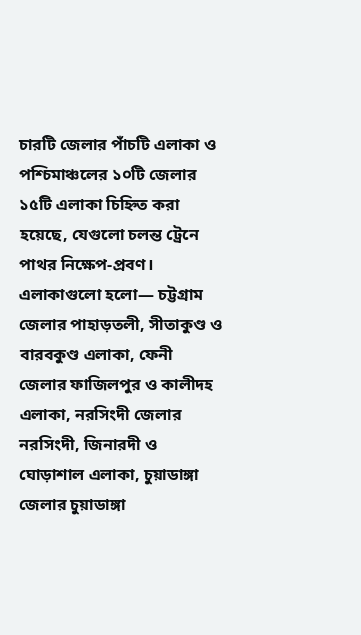চারটি জেলার পাঁচটি এলাকা ও পশ্চিমাঞ্চলের ১০টি জেলার ১৫টি এলাকা চিহ্নিত করা হয়েছে, যেগুলো চলন্ত ট্রেনে পাথর নিক্ষেপ-প্রবণ। এলাকাগুলো হলো— চট্টগ্রাম জেলার পাহাড়তলী, সীতাকুণ্ড ও বারবকুণ্ড এলাকা, ফেনী জেলার ফাজিলপুর ও কালীদহ এলাকা, নরসিংদী জেলার নরসিংদী, জিনারদী ও ঘোড়াশাল এলাকা, চুয়াডাঙ্গা জেলার চুয়াডাঙ্গা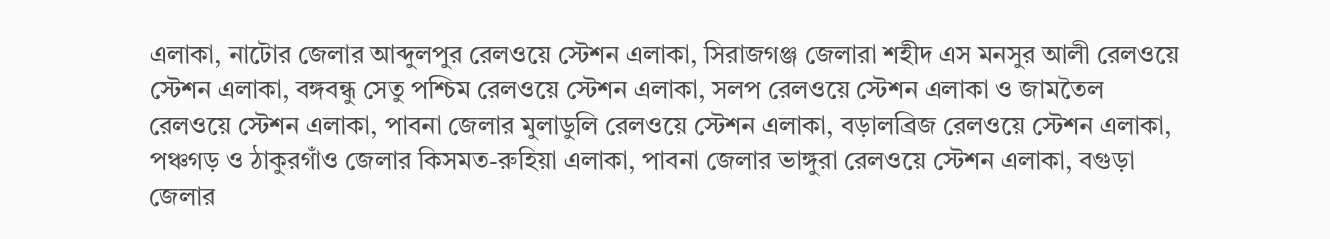এলাকা, নাটোর জেলার আব্দুলপুর রেলওয়ে স্টেশন এলাকা, সিরাজগঞ্জ জেলারা শহীদ এস মনসুর আলী রেলওয়ে স্টেশন এলাকা, বঙ্গবন্ধু সেতু পশ্চিম রেলওয়ে স্টেশন এলাকা, সলপ রেলওয়ে স্টেশন এলাকা ও জামতৈল রেলওয়ে স্টেশন এলাকা, পাবনা জেলার মুলাডুলি রেলওয়ে স্টেশন এলাকা, বড়ালব্রিজ রেলওয়ে স্টেশন এলাকা, পঞ্চগড় ও ঠাকুরগাঁও জেলার কিসমত-রুহিয়া এলাকা, পাবনা জেলার ভাঙ্গুরা রেলওয়ে স্টেশন এলাকা, বগুড়া জেলার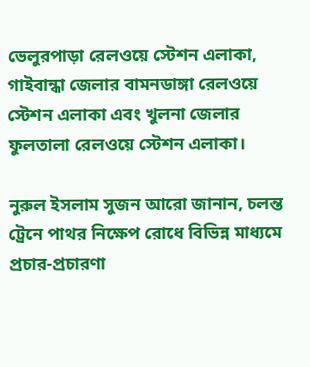ভেলুরপাড়া রেলওয়ে স্টেশন এলাকা, গাইবান্ধা জেলার বামনডাঙ্গা রেলওয়ে স্টেশন এলাকা এবং খুলনা জেলার ফুলতালা রেলওয়ে স্টেশন এলাকা।

নুরুল ইসলাম সুজন আরো জানান, চলন্ত ট্রেনে পাথর নিক্ষেপ রোধে বিভিন্ন মাধ্যমে প্রচার-প্রচারণা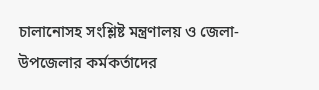চালানোসহ সংশ্লিষ্ট মন্ত্রণালয় ও জেলা-উপজেলার কর্মকর্তাদের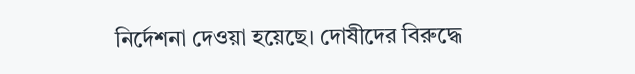নির্দেশনা দেওয়া হয়েছে। দোষীদের বিরুদ্ধে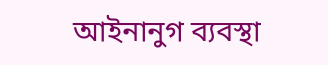আইনানুগ ব্যবস্থা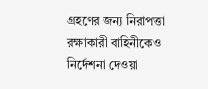গ্রহণের জন্য নিরাপত্তা রক্ষাকারী বাহিনীকেও নির্দেশনা দেওয়া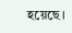হয়েছে।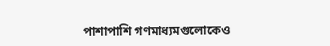পাশাপাশি গণমাধ্যমগুলোকেও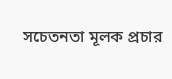সচেতনতা মূলক প্রচার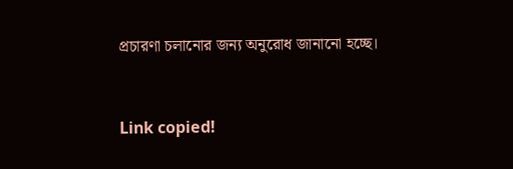প্রচারণা চলানোর জন্য অনুরোধ জানানো হচ্ছে।


Link copied!